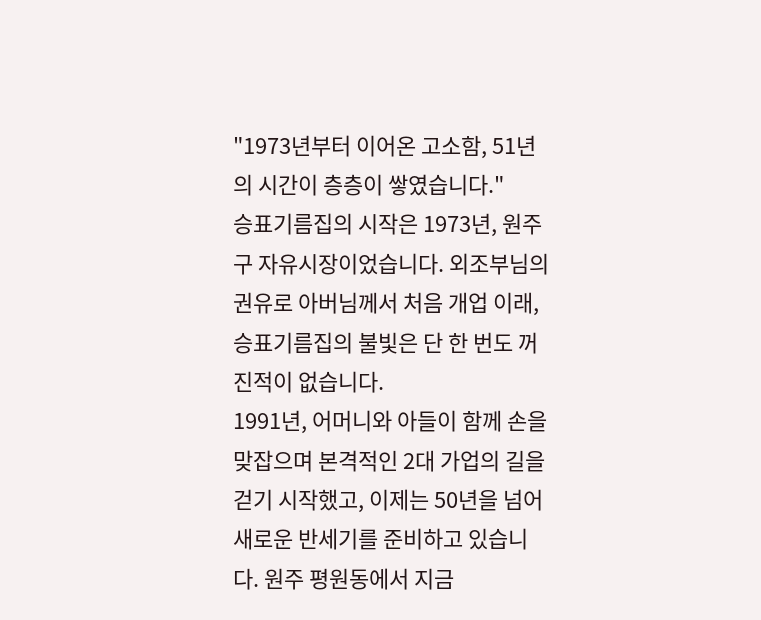"1973년부터 이어온 고소함, 51년의 시간이 층층이 쌓였습니다."
승표기름집의 시작은 1973년, 원주 구 자유시장이었습니다. 외조부님의 권유로 아버님께서 처음 개업 이래, 승표기름집의 불빛은 단 한 번도 꺼진적이 없습니다.
1991년, 어머니와 아들이 함께 손을 맞잡으며 본격적인 2대 가업의 길을 걷기 시작했고, 이제는 50년을 넘어 새로운 반세기를 준비하고 있습니다. 원주 평원동에서 지금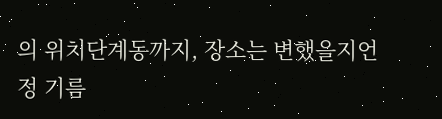의 위치단계동까지, 장소는 변했을지언정 기름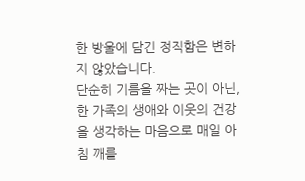한 방울에 담긴 정직함은 변하지 않았습니다.
단순히 기름을 짜는 곳이 아닌, 한 가족의 생애와 이웃의 건강을 생각하는 마음으로 매일 아침 깨를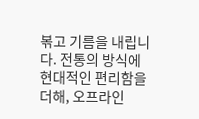볶고 기름을 내립니다. 전통의 방식에 현대적인 편리함을 더해, 오프라인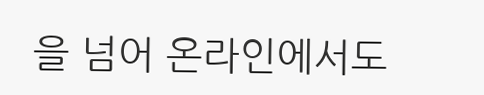을 넘어 온라인에서도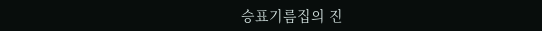승표기름집의 진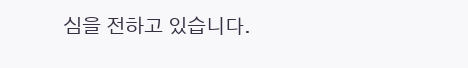심을 전하고 있습니다.